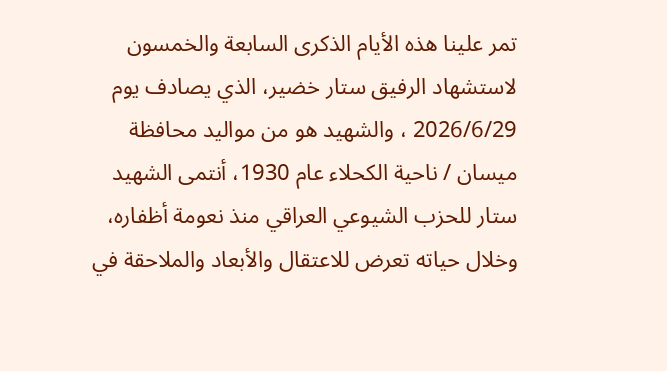تمر علينا هذه الأيام الذكرى السابعة والخمسون لاستشهاد الرفيق ستار خضير، الذي يصادف يوم 2026/6/29 ، والشهيد هو من مواليد محافظة ميسان / ناحية الكحلاء عام 1930، أنتمى الشهيد ستار للحزب الشيوعي العراقي منذ نعومة أظفاره، وخلال حياته تعرض للاعتقال والأبعاد والملاحقة في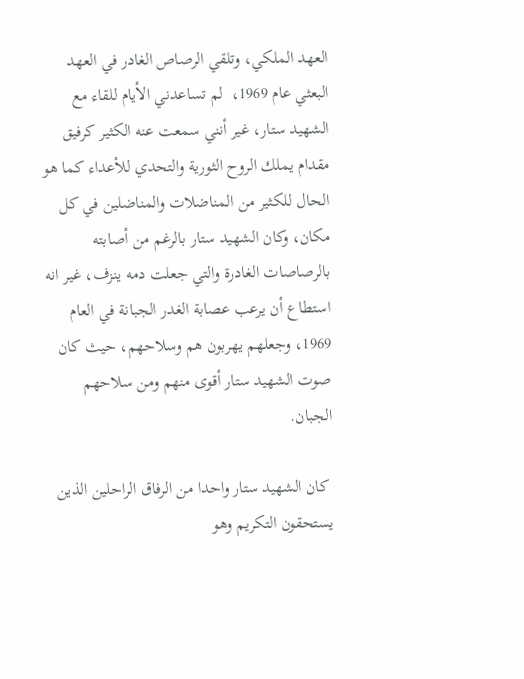العهد الملكي، وتلقي الرصاص الغادر في العهد البعثي عام 1969،  لم تساعدني الأيام للقاء مع الشهيد ستار، غير أنني سمعت عنه الكثير كرفيق مقدام يملك الروح الثورية والتحدي للأعداء كما هو الحال للكثير من المناضلات والمناضلين في كل مكان، وكان الشهيد ستار بالرغم من أصابته بالرصاصات الغادرة والتي جعلت دمه ينزف، غير انه استطاع أن يرعب عصابة الغدر الجبانة في العام 1969، وجعلهم يهربون هم وسلاحهم، حيث كان صوت الشهيد ستار أقوى منهم ومن سلاحهم الجبان.

 كان الشهيد ستار واحدا من الرفاق الراحلين الذين يستحقون التكريم وهو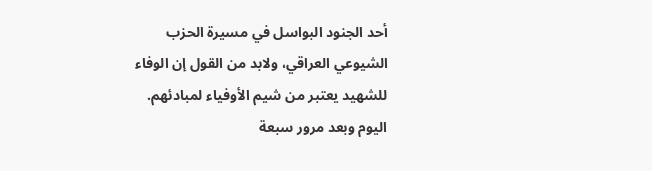أحد الجنود البواسل في مسيرة الحزب الشيوعي العراقي، ولابد من القول إن الوفاء للشهيد يعتبر من شيم الأوفياء لمبادئهم.  اليوم وبعد مرور سبعة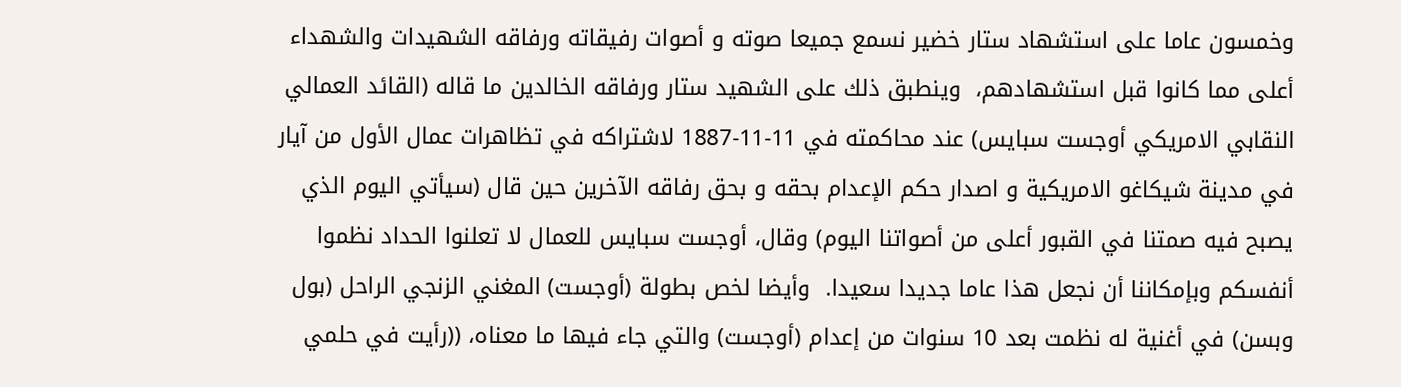وخمسون عاما على استشهاد ستار خضير نسمع جميعا صوته و أصوات رفيقاته ورفاقه الشهيدات والشهداء أعلى مما كانوا قبل استشهادهم،  وينطبق ذلك على الشهيد ستار ورفاقه الخالدين ما قاله (القائد العمالي النقابي الامريكي أوجست سبايس) عند محاكمته في 11-11-1887 لاشتراكه في تظاهرات عمال الأول من آيار في مدينة شيكاغو الامريكية و اصدار حكم الإعدام بحقه و بحق رفاقه الآخرين حين قال (سيأتي اليوم الذي يصبح فيه صمتنا في القبور أعلى من أصواتنا اليوم) وقال، أوجست سبايس للعمال لا تعلنوا الحداد نظموا أنفسكم وبإمكاننا أن نجعل هذا عاما جديدا سعيدا.  وأيضا لخص بطولة (أوجست) المغني الزنجي الراحل (بول وبسن) في أغنية له نظمت بعد 10 سنوات من إعدام (أوجست) والتي جاء فيها ما معناه، ((رأيت في حلمي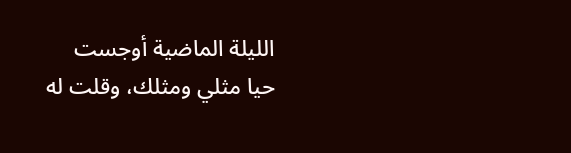الليلة الماضية أوجست حيا مثلي ومثلك، وقلت له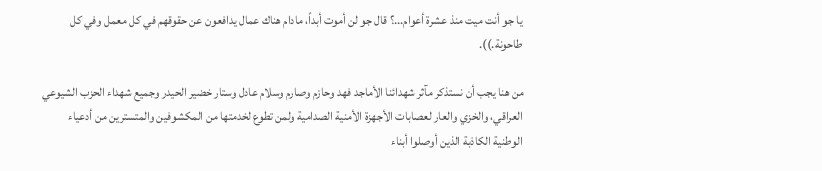يا جو أنت ميت منذ عشرة أعوام...؟ قال جو لن أموت أبداً، مادام هناك عمال يدافعون عن حقوقهم في كل معمل وفي كل طاحونة.)).

من هنا يجب أن نستذكر مآثر شهدائنا الأماجد فهد وحازم وصارم وسلام عادل وستار خضير الحيدر وجميع شهداء الحزب الشيوعي العراقي، والخزي والعار لعصابات الأجهزة الأمنية الصدامية ولمن تطوع لخدمتها من المكشوفين والمتسترين من أدعياء الوطنية الكاذبة الذين أوصلوا أبناء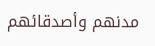مدنهم وأصدقائهم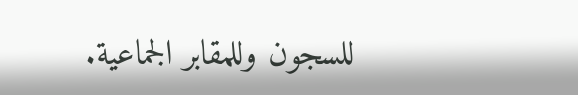للسجون وللمقابر الجماعية.